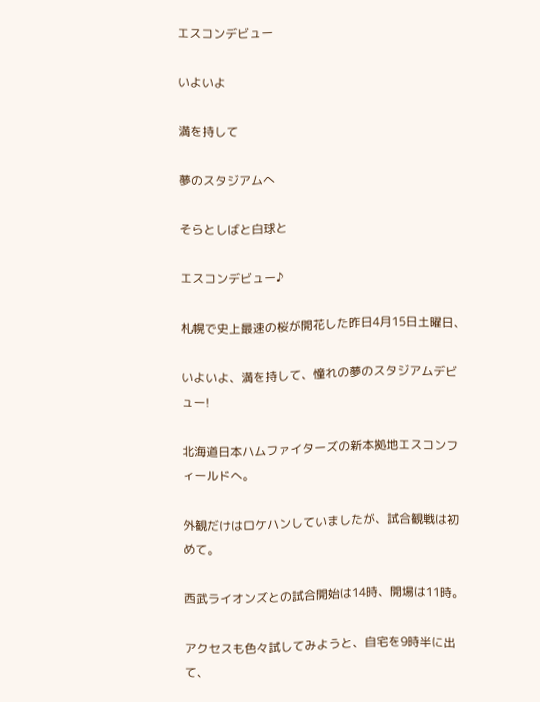エスコンデビュー

いよいよ

満を持して

夢のスタジアムへ

そらとしばと白球と

エスコンデビュー♪

札幌で史上最速の桜が開花した昨日4月15日土曜日、

いよいよ、満を持して、憧れの夢のスタジアムデビュー!

北海道日本ハムファイターズの新本拠地エスコンフィールドへ。

外観だけはロケハンしていましたが、試合観戦は初めて。

西武ライオンズとの試合開始は14時、開場は11時。

アクセスも色々試してみようと、自宅を9時半に出て、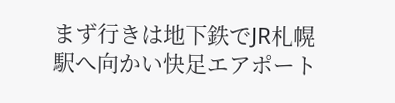まず行きは地下鉄でJR札幌駅へ向かい快足エアポート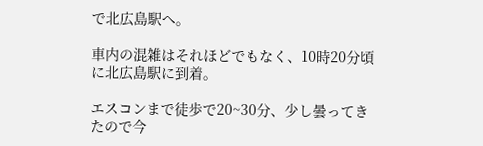で北広島駅へ。

車内の混雑はそれほどでもなく、10時20分頃に北広島駅に到着。

エスコンまで徒歩で20~30分、少し曇ってきたので今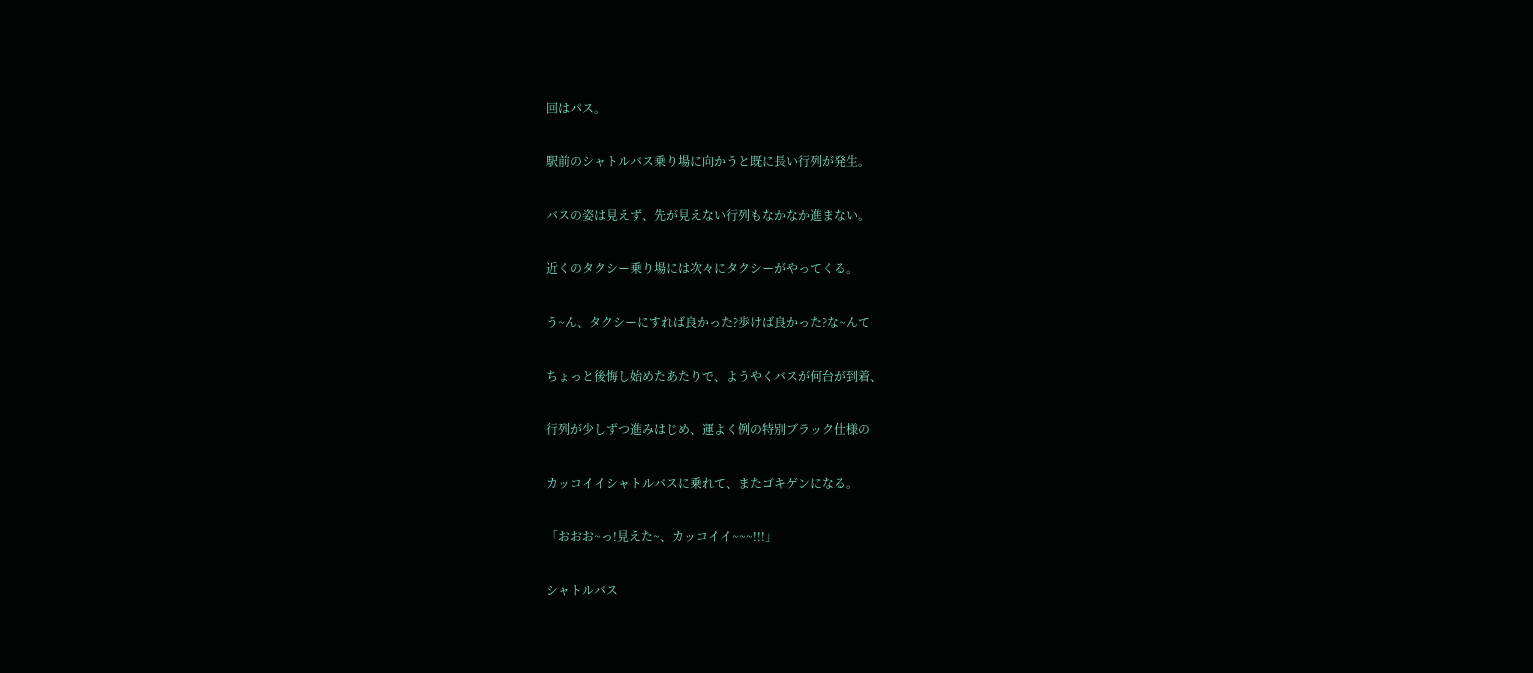回はパス。

駅前のシャトルバス乗り場に向かうと既に長い行列が発生。

バスの姿は見えず、先が見えない行列もなかなか進まない。

近くのタクシー乗り場には次々にタクシーがやってくる。

う~ん、タクシーにすれば良かった?歩けば良かった?な~んて

ちょっと後悔し始めたあたりで、ようやくバスが何台が到着、

行列が少しずつ進みはじめ、運よく例の特別ブラック仕様の

カッコイイシャトルバスに乗れて、またゴキゲンになる。

「おおお~っ!見えた~、カッコイイ~~~!!!」

シャトルバス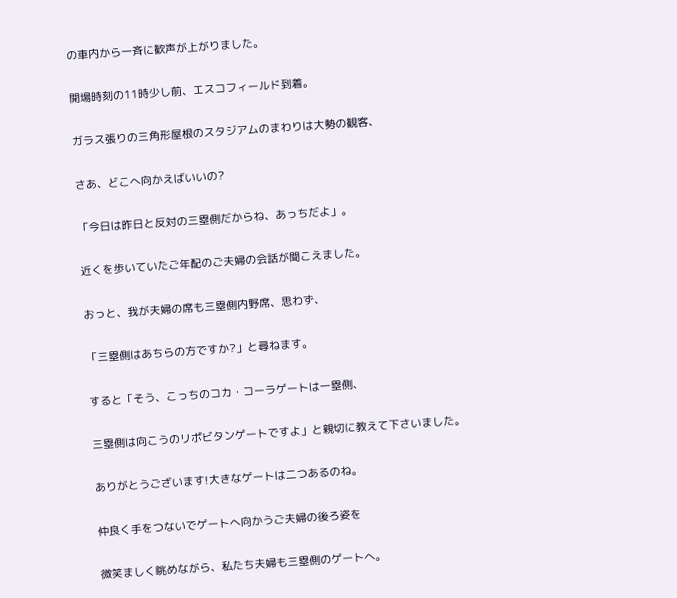の車内から一斉に歓声が上がりました。

開場時刻の11時少し前、エスコフィールド到着。

ガラス張りの三角形屋根のスタジアムのまわりは大勢の観客、

さあ、どこへ向かえばいいの?

「今日は昨日と反対の三塁側だからね、あっちだよ」。

近くを歩いていたご年配のご夫婦の会話が聞こえました。

おっと、我が夫婦の席も三塁側内野席、思わず、

「三塁側はあちらの方ですか?」と尋ねます。

すると「そう、こっちのコカ・コーラゲートは一塁側、

三塁側は向こうのリポビタンゲートですよ」と親切に教えて下さいました。

ありがとうございます!大きなゲートは二つあるのね。

仲良く手をつないでゲートへ向かうご夫婦の後ろ姿を

微笑ましく眺めながら、私たち夫婦も三塁側のゲートへ。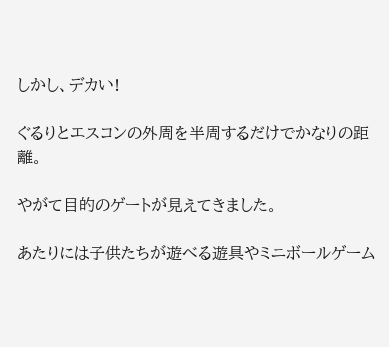しかし、デカい!

ぐるりとエスコンの外周を半周するだけでかなりの距離。

やがて目的のゲートが見えてきました。

あたりには子供たちが遊べる遊具やミニボールゲーム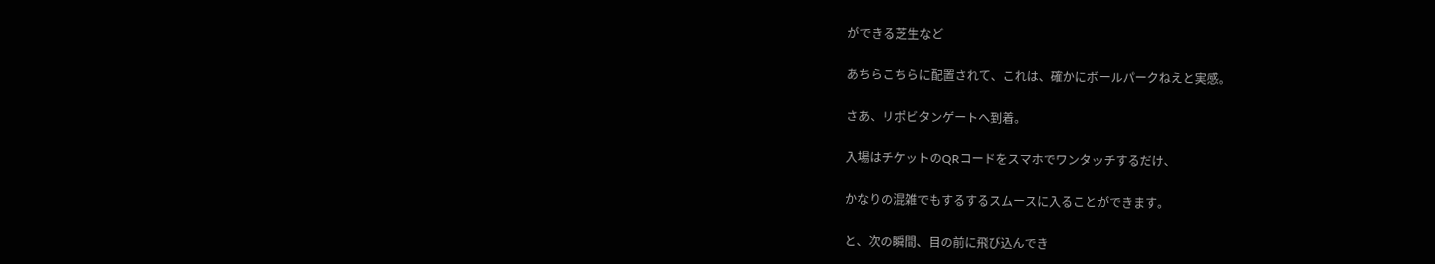ができる芝生など

あちらこちらに配置されて、これは、確かにボールパークねえと実感。

さあ、リポビタンゲートへ到着。

入場はチケットのQRコードをスマホでワンタッチするだけ、

かなりの混雑でもするするスムースに入ることができます。

と、次の瞬間、目の前に飛び込んでき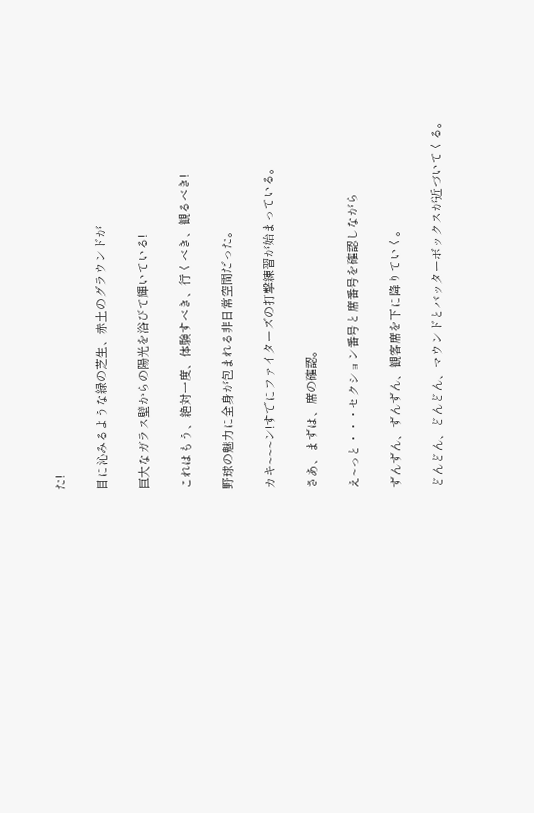た!

目に沁みるような緑の芝生、赤土のグラウンドが

巨大なガラス壁からの陽光を浴びて輝いている!

これはもう、絶対一度、体験すべき、行くべき、観るべき!

野球の魅力に全身が包まれる非日常空間だった。

カキ~~~ン!すでにファイターズの打撃練習が始まっている。

さあ、まずは、席の確認。

え~っと・・・セクション番号と席番号を確認しながら

ずんずん、ずんずん、観客席を下に降りていく。

どんどん、どんどん、マウンドとバッターボックスが近づいてくる。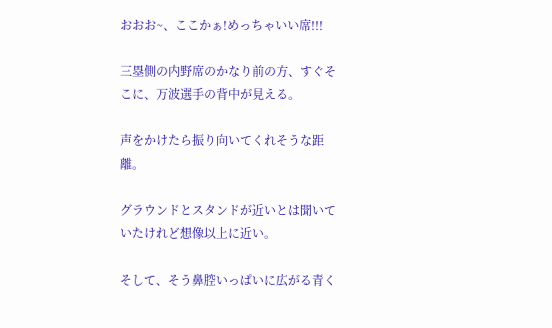おおお~、ここかぁ!めっちゃいい席!!!

三塁側の内野席のかなり前の方、すぐそこに、万波選手の背中が見える。

声をかけたら振り向いてくれそうな距離。

グラウンドとスタンドが近いとは聞いていたけれど想像以上に近い。

そして、そう鼻腔いっぱいに広がる青く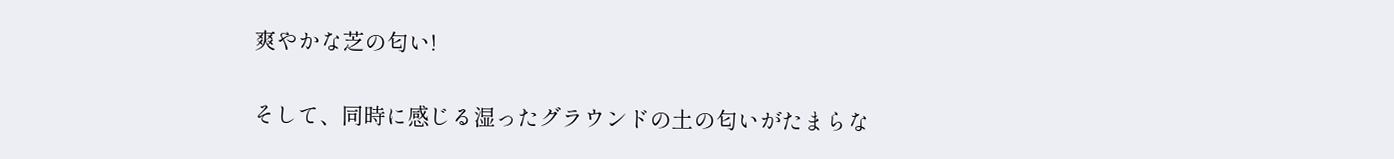爽やかな芝の匂い!

そして、同時に感じる湿ったグラウンドの土の匂いがたまらな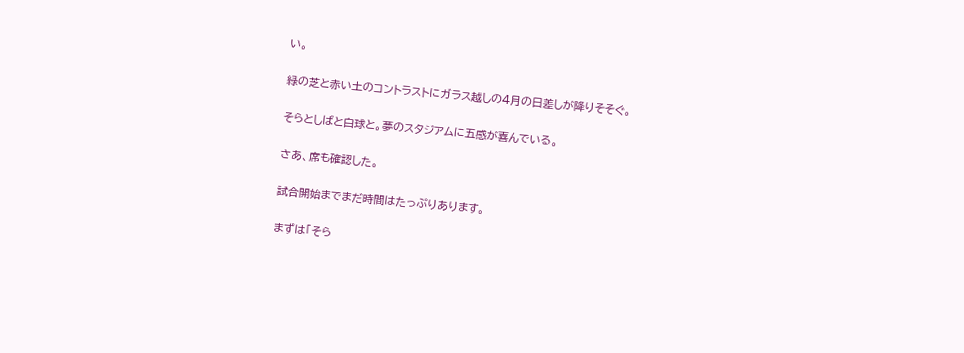い。

緑の芝と赤い土のコントラストにガラス越しの4月の日差しが降りそそぐ。

そらとしばと白球と。夢のスタジアムに五感が喜んでいる。

さあ、席も確認した。

試合開始までまだ時間はたっぷりあります。

まずは「そら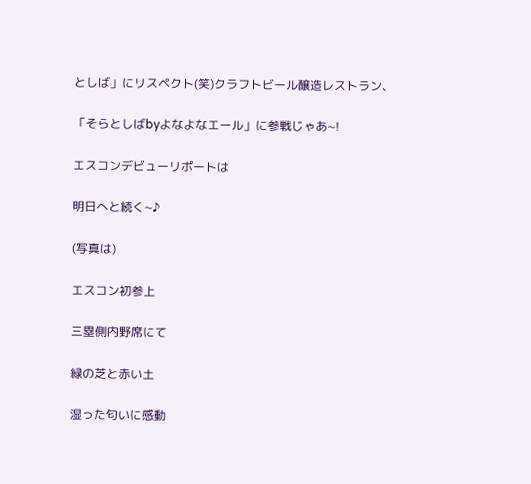としば」にリスペクト(笑)クラフトビール醸造レストラン、

「そらとしばbyよなよなエール」に参戦じゃあ~!

エスコンデビューリポートは

明日へと続く~♪

(写真は)

エスコン初参上

三塁側内野席にて

緑の芝と赤い土

湿った匂いに感動